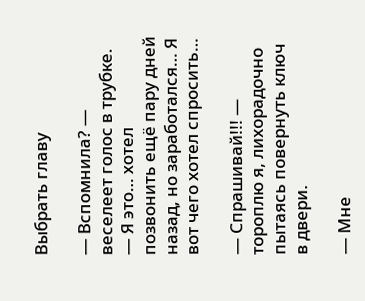Выбрать главу

— Вспомнила? — веселеет голос в трубке. — Я это… хотел позвонить ещё пару дней назад, но заработался… Я вот чего хотел спросить…

— Спрашивай!!! — тороплю я, лихорадочно пытаясь повернуть ключ в двери.

— Мне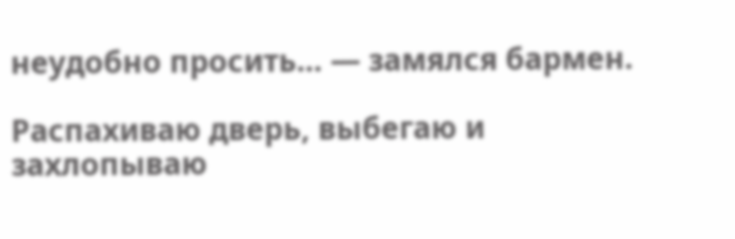неудобно просить… — замялся бармен.

Распахиваю дверь, выбегаю и захлопываю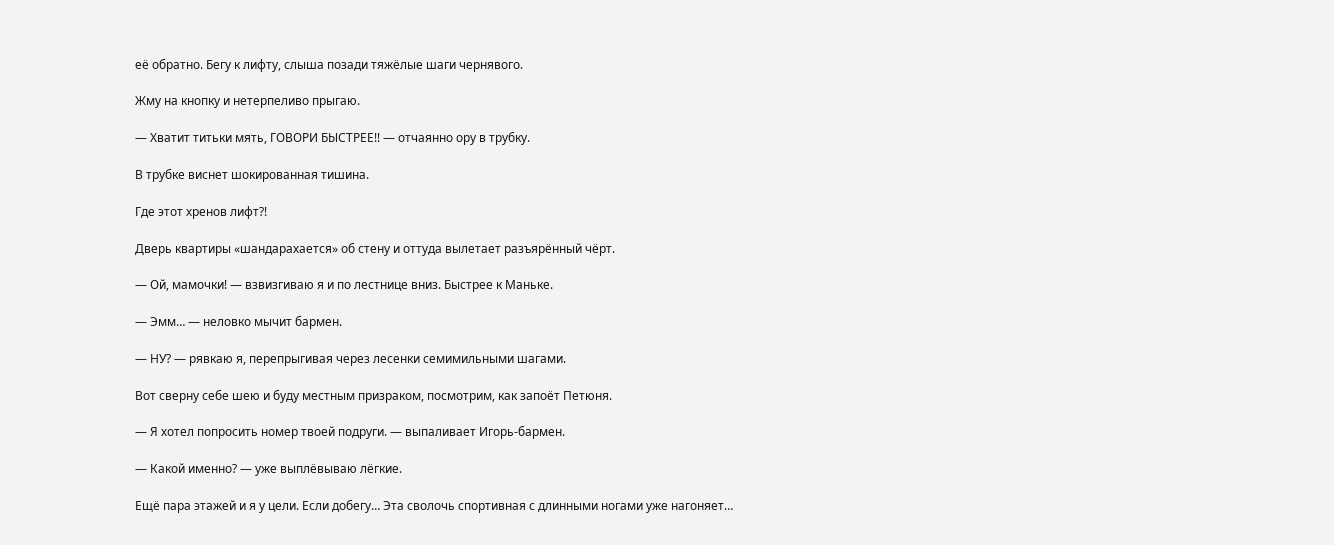её обратно. Бегу к лифту, слыша позади тяжёлые шаги чернявого.

Жму на кнопку и нетерпеливо прыгаю.

— Хватит титьки мять, ГОВОРИ БЫСТРЕЕ!! — отчаянно ору в трубку.

В трубке виснет шокированная тишина.

Где этот хренов лифт?!

Дверь квартиры «шандарахается» об стену и оттуда вылетает разъярённый чёрт.

— Ой, мамочки! — взвизгиваю я и по лестнице вниз. Быстрее к Маньке.

— Эмм… — неловко мычит бармен.

— НУ? — рявкаю я, перепрыгивая через лесенки семимильными шагами.

Вот сверну себе шею и буду местным призраком, посмотрим, как запоёт Петюня.

— Я хотел попросить номер твоей подруги. — выпаливает Игорь-бармен.

— Какой именно? — уже выплёвываю лёгкие.

Ещё пара этажей и я у цели. Если добегу… Эта сволочь спортивная с длинными ногами уже нагоняет…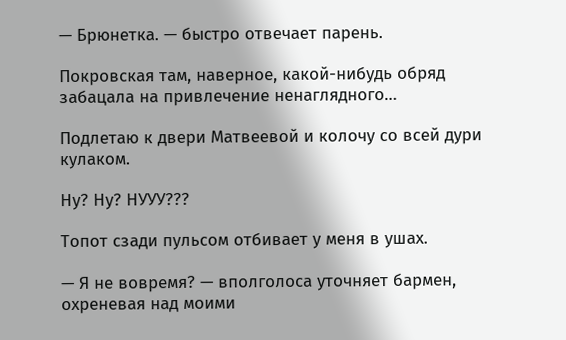— Брюнетка. — быстро отвечает парень.

Покровская там, наверное, какой-нибудь обряд забацала на привлечение ненаглядного…

Подлетаю к двери Матвеевой и колочу со всей дури кулаком.

Ну? Ну? НУУУ???

Топот сзади пульсом отбивает у меня в ушах.

— Я не вовремя? — вполголоса уточняет бармен, охреневая над моими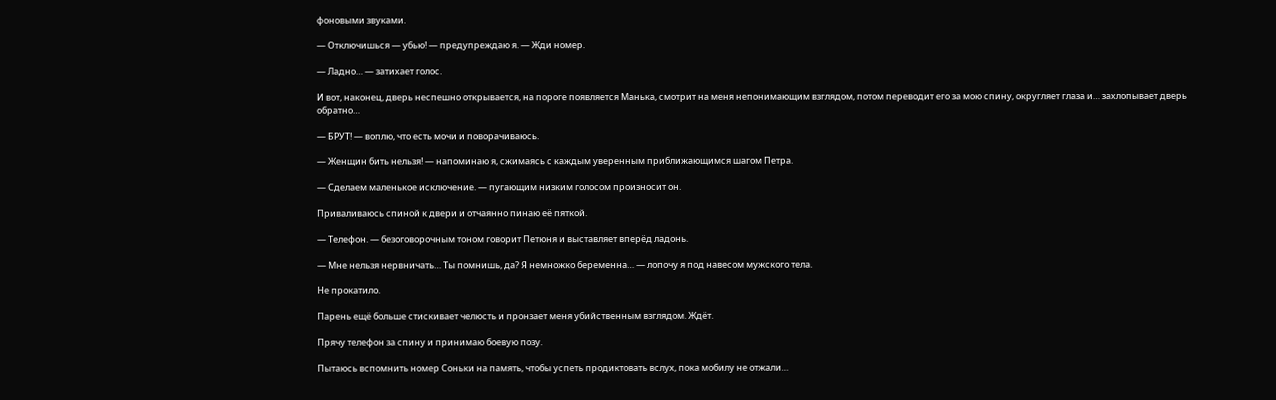фоновыми звуками.

— Отключишься — убью! — предупреждаю я. — Жди номер.

— Ладно… — затихает голос.

И вот, наконец, дверь неспешно открывается, на пороге появляется Манька, смотрит на меня непонимающим взглядом, потом переводит его за мою спину, округляет глаза и… захлопывает дверь обратно…

— БРУТ! — воплю, что есть мочи и поворачиваюсь.

— Женщин бить нельзя! — напоминаю я, сжимаясь с каждым уверенным приближающимся шагом Петра.

— Сделаем маленькое исключение. — пугающим низким голосом произносит он.

Приваливаюсь спиной к двери и отчаянно пинаю её пяткой.

— Телефон. — безоговорочным тоном говорит Петюня и выставляет вперёд ладонь.

— Мне нельзя нервничать… Ты помнишь, да? Я немножко беременна… — лопочу я под навесом мужского тела.

Не прокатило.

Парень ещё больше стискивает челюсть и пронзает меня убийственным взглядом. Ждёт.

Прячу телефон за спину и принимаю боевую позу.

Пытаюсь вспомнить номер Соньки на память, чтобы успеть продиктовать вслух, пока мобилу не отжали…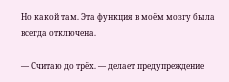Но какой там. Эта функция в моём мозгу была всегда отключена.

— Считаю до трёх. — делает предупреждение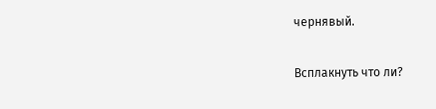чернявый.

Всплакнуть что ли?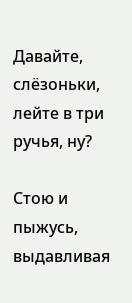Давайте, слёзоньки, лейте в три ручья, ну?

Стою и пыжусь, выдавливая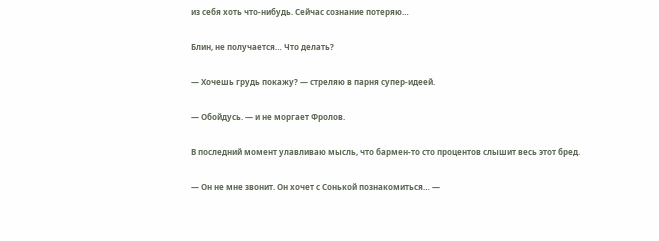из себя хоть что-нибудь. Сейчас сознание потеряю…

Блин, не получается… Что делать?

— Хочешь грудь покажу? — стреляю в парня супер-идеей.

— Обойдусь. — и не моргает Фролов.

В последний момент улавливаю мысль, что бармен-то сто процентов слышит весь этот бред.

— Он не мне звонит. Он хочет с Сонькой познакомиться… —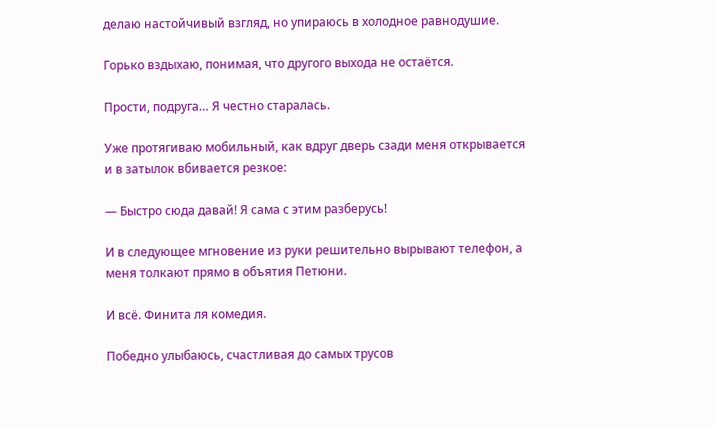делаю настойчивый взгляд, но упираюсь в холодное равнодушие.

Горько вздыхаю, понимая, что другого выхода не остаётся.

Прости, подруга… Я честно старалась.

Уже протягиваю мобильный, как вдруг дверь сзади меня открывается и в затылок вбивается резкое:

— Быстро сюда давай! Я сама с этим разберусь!

И в следующее мгновение из руки решительно вырывают телефон, а меня толкают прямо в объятия Петюни.

И всё. Финита ля комедия.

Победно улыбаюсь, счастливая до самых трусов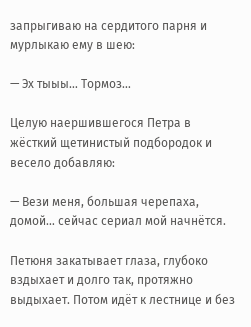запрыгиваю на сердитого парня и мурлыкаю ему в шею:

— Эх тыыы… Тормоз…

Целую наершившегося Петра в жёсткий щетинистый подбородок и весело добавляю:

— Вези меня, большая черепаха, домой… сейчас сериал мой начнётся.

Петюня закатывает глаза, глубоко вздыхает и долго так, протяжно выдыхает. Потом идёт к лестнице и без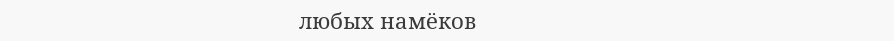любых намёков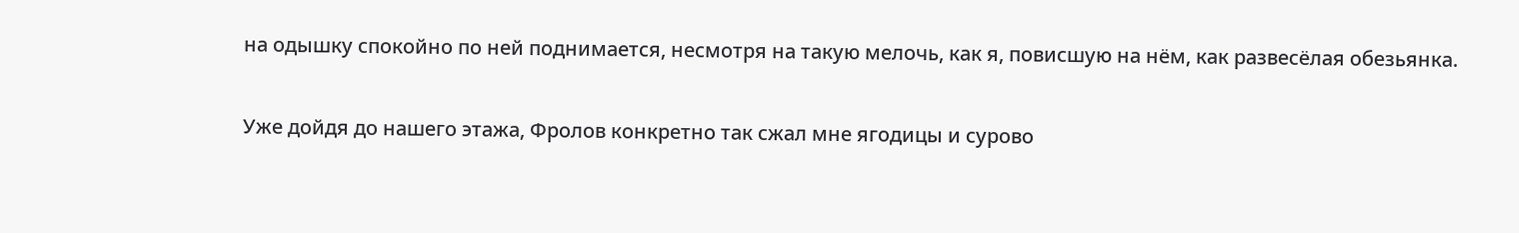на одышку спокойно по ней поднимается, несмотря на такую мелочь, как я, повисшую на нём, как развесёлая обезьянка.

Уже дойдя до нашего этажа, Фролов конкретно так сжал мне ягодицы и сурово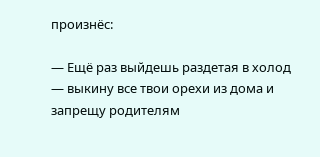произнёс:

— Ещё раз выйдешь раздетая в холод — выкину все твои орехи из дома и запрещу родителям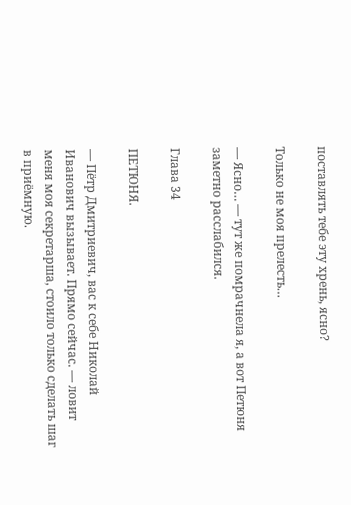поставлять тебе эту хрень, ясно?

Только не моя прелесть…

— Ясно… — тут же помрачнела я, а вот Петюня заметно расслабился.

Глава 34

ПЕТЮНЯ.

— Пётр Дмитриевич, вас к себе Николай Иванович вызывает. Прямо сейчас. — ловит меня моя секретарша, стоило только сделать шаг в приёмную.